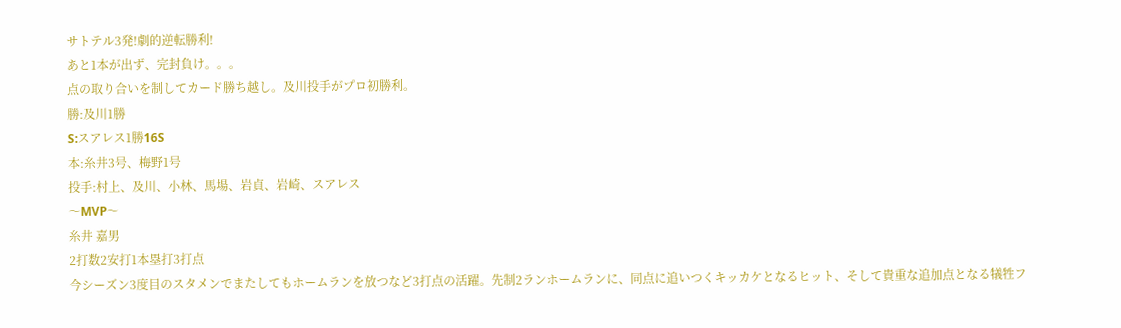サトテル3発!劇的逆転勝利!
あと1本が出ず、完封負け。。。
点の取り合いを制してカード勝ち越し。及川投手がプロ初勝利。
勝:及川1勝
S:スアレス1勝16S
本:糸井3号、梅野1号
投手:村上、及川、小林、馬場、岩貞、岩崎、スアレス
〜MVP〜
糸井 嘉男
2打数2安打1本塁打3打点
今シーズン3度目のスタメンでまたしてもホームランを放つなど3打点の活躍。先制2ランホームランに、同点に追いつくキッカケとなるヒット、そして貴重な追加点となる犠牲フ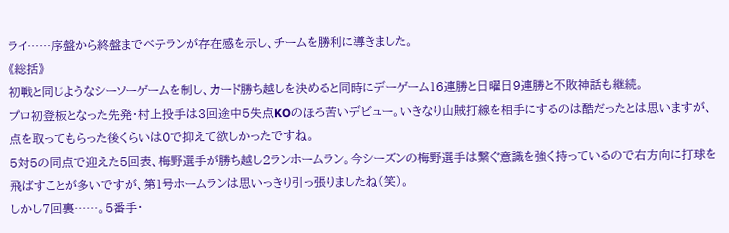ライ……序盤から終盤までベテランが存在感を示し、チームを勝利に導きました。
《総括》
初戦と同じようなシーソーゲームを制し、カード勝ち越しを決めると同時にデーゲーム16連勝と日曜日9連勝と不敗神話も継続。
プロ初登板となった先発・村上投手は3回途中5失点KOのほろ苦いデビュー。いきなり山賊打線を相手にするのは酷だったとは思いますが、点を取ってもらった後くらいは0で抑えて欲しかったですね。
5対5の同点で迎えた5回表、梅野選手が勝ち越し2ランホームラン。今シーズンの梅野選手は繋ぐ意識を強く持っているので右方向に打球を飛ばすことが多いですが、第1号ホームランは思いっきり引っ張りましたね(笑)。
しかし7回裏……。5番手・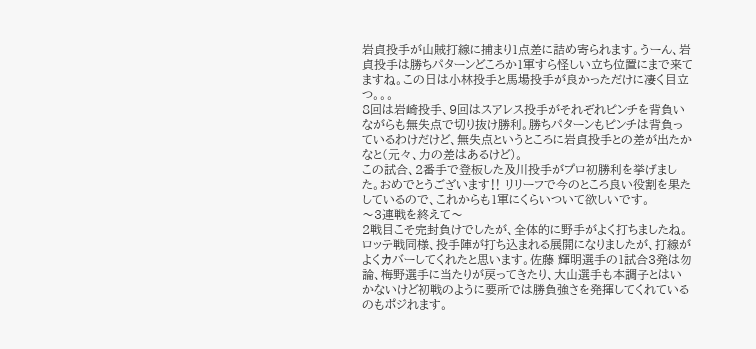岩貞投手が山賊打線に捕まり1点差に詰め寄られます。うーん、岩貞投手は勝ちパターンどころか1軍すら怪しい立ち位置にまで来てますね。この日は小林投手と馬場投手が良かっただけに凄く目立つ。。。
8回は岩崎投手、9回はスアレス投手がそれぞれピンチを背負いながらも無失点で切り抜け勝利。勝ちパターンもピンチは背負っているわけだけど、無失点というところに岩貞投手との差が出たかなと(元々、力の差はあるけど)。
この試合、2番手で登板した及川投手がプロ初勝利を挙げました。おめでとうございます‼ リリーフで今のところ良い役割を果たしているので、これからも1軍にくらいついて欲しいです。
〜3連戦を終えて〜
2戦目こそ完封負けでしたが、全体的に野手がよく打ちましたね。ロッテ戦同様、投手陣が打ち込まれる展開になりましたが、打線がよくカバーしてくれたと思います。佐藤 輝明選手の1試合3発は勿論、梅野選手に当たりが戻ってきたり、大山選手も本調子とはいかないけど初戦のように要所では勝負強さを発揮してくれているのもポジれます。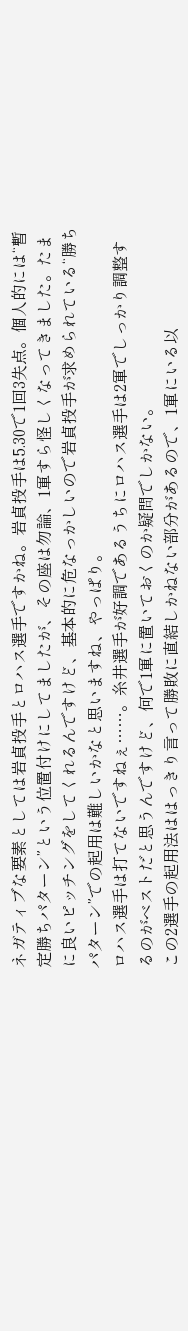ネガティブな要素としては岩貞投手とロハス選手ですかね。岩貞投手は5.30で1回3失点。個人的には“暫定勝ちパターン”という位置付けにしてましたが、その座は勿論、1軍すら怪しくなってきました。たまに良いピッチングをしてくれるんですけど、基本的に危なっかしいので岩貞投手が求められている“勝ちパターン”での起用は難しいかなと思いますね、やっぱり。
ロハス選手は打てないですねぇ……。糸井選手が好調であるうちにロハス選手は2軍でしっかり調整するのがベストだと思うんですけど、何で1軍に置いておくのか疑問でしかない。
この2選手の起用法ははっきり言って勝敗に直結しかねない部分があるので、1軍にいる以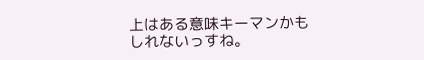上はある意味キーマンかもしれないっすね。